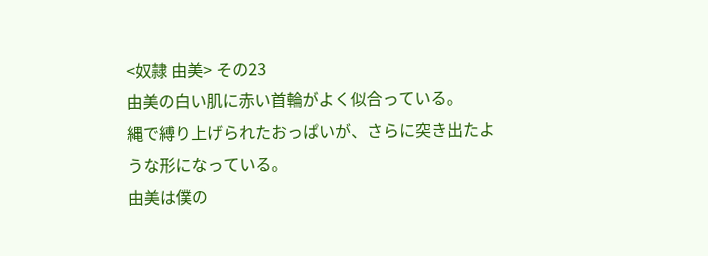<奴隷 由美> その23
由美の白い肌に赤い首輪がよく似合っている。
縄で縛り上げられたおっぱいが、さらに突き出たような形になっている。
由美は僕の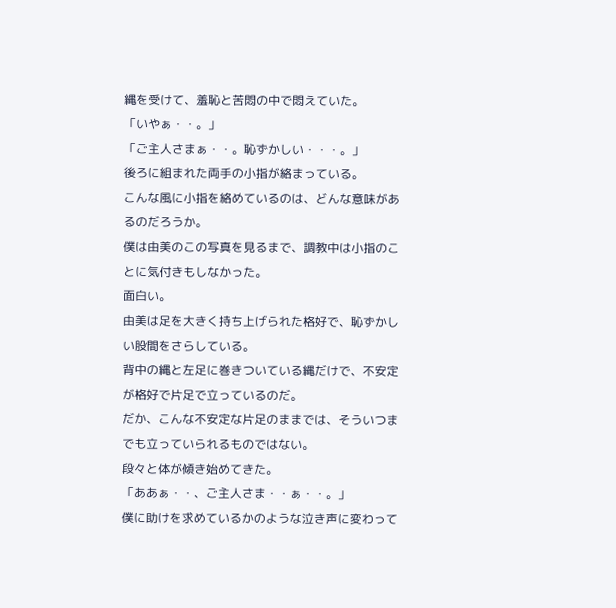縄を受けて、羞恥と苦悶の中で悶えていた。
「いやぁ・・。」
「ご主人さまぁ・・。恥ずかしい・・・。」
後ろに組まれた両手の小指が絡まっている。
こんな風に小指を絡めているのは、どんな意味があるのだろうか。
僕は由美のこの写真を見るまで、調教中は小指のことに気付きもしなかった。
面白い。
由美は足を大きく持ち上げられた格好で、恥ずかしい股間をさらしている。
背中の縄と左足に巻きついている縄だけで、不安定が格好で片足で立っているのだ。
だか、こんな不安定な片足のままでは、そういつまでも立っていられるものではない。
段々と体が傾き始めてきた。
「ああぁ・・、ご主人さま・・ぁ・・。」
僕に助けを求めているかのような泣き声に変わって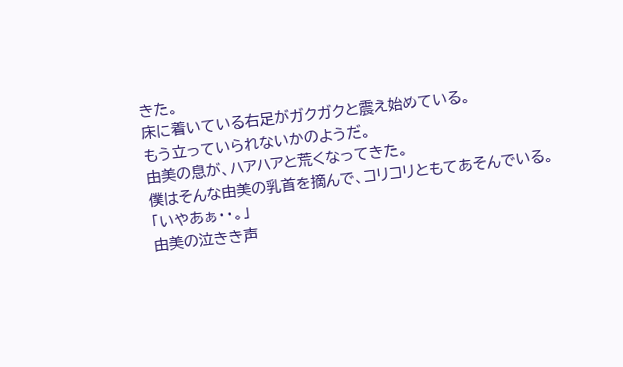きた。
床に着いている右足がガクガクと震え始めている。
もう立っていられないかのようだ。
由美の息が、ハアハアと荒くなってきた。
僕はそんな由美の乳首を摘んで、コリコリともてあそんでいる。
「いやあぁ・・。」
由美の泣きき声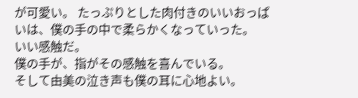が可愛い。 たっぷりとした肉付きのいいおっぱいは、僕の手の中で柔らかくなっていった。
いい感触だ。
僕の手が、指がその感触を喜んでいる。
そして由美の泣き声も僕の耳に心地よい。